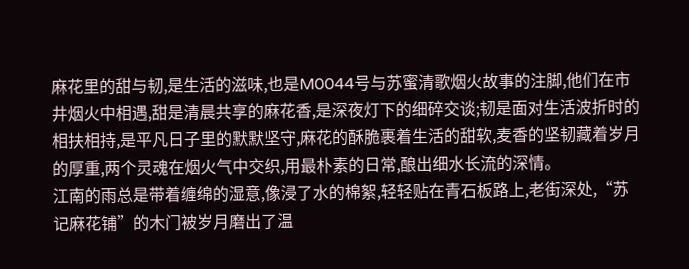麻花里的甜与韧,是生活的滋味,也是M0044号与苏蜜清歌烟火故事的注脚,他们在市井烟火中相遇,甜是清晨共享的麻花香,是深夜灯下的细碎交谈;韧是面对生活波折时的相扶相持,是平凡日子里的默默坚守,麻花的酥脆裹着生活的甜软,麦香的坚韧藏着岁月的厚重,两个灵魂在烟火气中交织,用最朴素的日常,酿出细水长流的深情。
江南的雨总是带着缠绵的湿意,像浸了水的棉絮,轻轻贴在青石板路上,老街深处,“苏记麻花铺”的木门被岁月磨出了温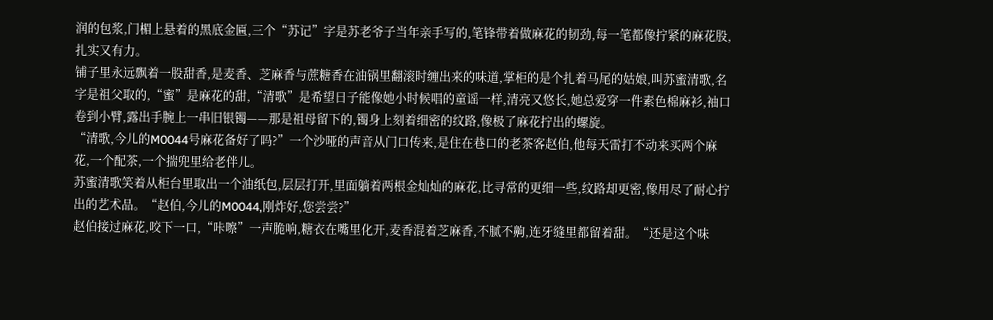润的包浆,门楣上悬着的黑底金匾,三个“苏记”字是苏老爷子当年亲手写的,笔锋带着做麻花的韧劲,每一笔都像拧紧的麻花股,扎实又有力。
铺子里永远飘着一股甜香,是麦香、芝麻香与蔗糖香在油锅里翻滚时缠出来的味道,掌柜的是个扎着马尾的姑娘,叫苏蜜清歌,名字是祖父取的,“蜜”是麻花的甜,“清歌”是希望日子能像她小时候唱的童谣一样,清亮又悠长,她总爱穿一件素色棉麻衫,袖口卷到小臂,露出手腕上一串旧银镯——那是祖母留下的,镯身上刻着细密的纹路,像极了麻花拧出的螺旋。
“清歌,今儿的M0044号麻花备好了吗?”一个沙哑的声音从门口传来,是住在巷口的老茶客赵伯,他每天雷打不动来买两个麻花,一个配茶,一个揣兜里给老伴儿。
苏蜜清歌笑着从柜台里取出一个油纸包,层层打开,里面躺着两根金灿灿的麻花,比寻常的更细一些,纹路却更密,像用尽了耐心拧出的艺术品。“赵伯,今儿的M0044,刚炸好,您尝尝?”
赵伯接过麻花,咬下一口,“咔嚓”一声脆响,糖衣在嘴里化开,麦香混着芝麻香,不腻不齁,连牙缝里都留着甜。“还是这个味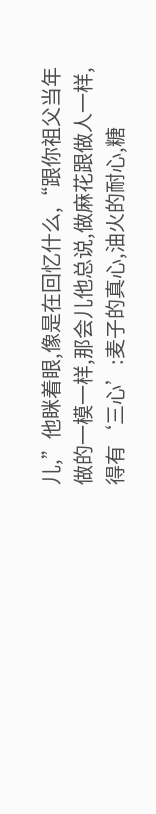儿,”他眯着眼,像是在回忆什么,“跟你祖父当年做的一模一样,那会儿他总说,做麻花跟做人一样,得有‘三心’:麦子的真心,油火的耐心,糖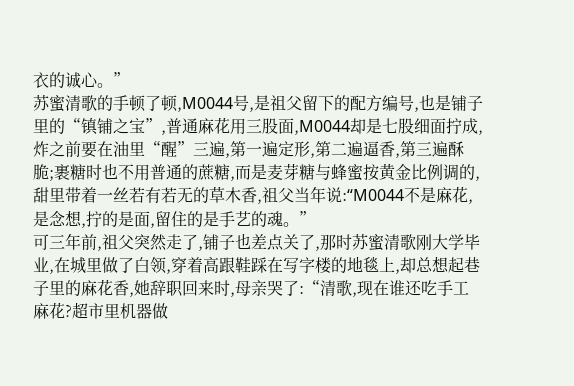衣的诚心。”
苏蜜清歌的手顿了顿,M0044号,是祖父留下的配方编号,也是铺子里的“镇铺之宝”,普通麻花用三股面,M0044却是七股细面拧成,炸之前要在油里“醒”三遍,第一遍定形,第二遍逼香,第三遍酥脆;裹糖时也不用普通的蔗糖,而是麦芽糖与蜂蜜按黄金比例调的,甜里带着一丝若有若无的草木香,祖父当年说:“M0044不是麻花,是念想,拧的是面,留住的是手艺的魂。”
可三年前,祖父突然走了,铺子也差点关了,那时苏蜜清歌刚大学毕业,在城里做了白领,穿着高跟鞋踩在写字楼的地毯上,却总想起巷子里的麻花香,她辞职回来时,母亲哭了:“清歌,现在谁还吃手工麻花?超市里机器做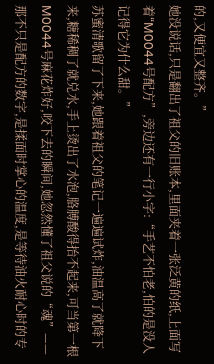的,又便宜又整齐。”
她没说话,只是翻出了祖父的旧账本,里面夹着一张泛黄的纸,上面写着“M0044号配方”,旁边还有一行小字:“手艺不怕老,怕的是没人记得它为什么甜。”
苏蜜清歌留了下来,她跟着祖父的笔记一遍遍试炸,油温高了就降下来,糖稀稠了就兑水,手上烫出了水泡,胳膊酸得抬不起来,可当第一根M0044号麻花炸好,咬下去的瞬间,她忽然懂了祖父说的“魂”——那不只是配方的数字,是揉面时掌心的温度,是等待油火耐心时的专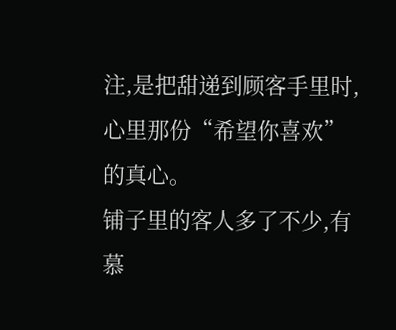注,是把甜递到顾客手里时,心里那份“希望你喜欢”的真心。
铺子里的客人多了不少,有慕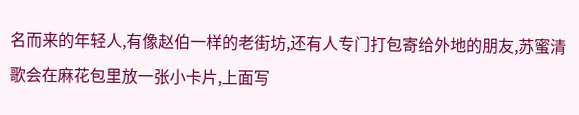名而来的年轻人,有像赵伯一样的老街坊,还有人专门打包寄给外地的朋友,苏蜜清歌会在麻花包里放一张小卡片,上面写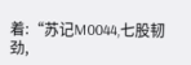着:“苏记M0044,七股韧劲,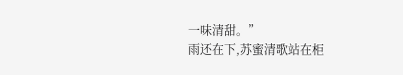一味清甜。”
雨还在下,苏蜜清歌站在柜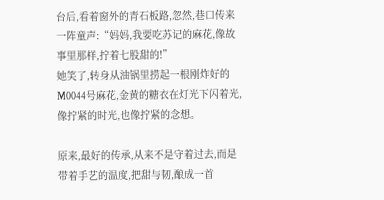台后,看着窗外的青石板路,忽然,巷口传来一阵童声:“妈妈,我要吃苏记的麻花,像故事里那样,拧着七股甜的!”
她笑了,转身从油锅里捞起一根刚炸好的M0044号麻花,金黄的糖衣在灯光下闪着光,像拧紧的时光,也像拧紧的念想。

原来,最好的传承,从来不是守着过去,而是带着手艺的温度,把甜与韧,酿成一首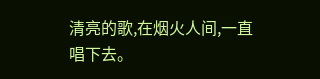清亮的歌,在烟火人间,一直唱下去。